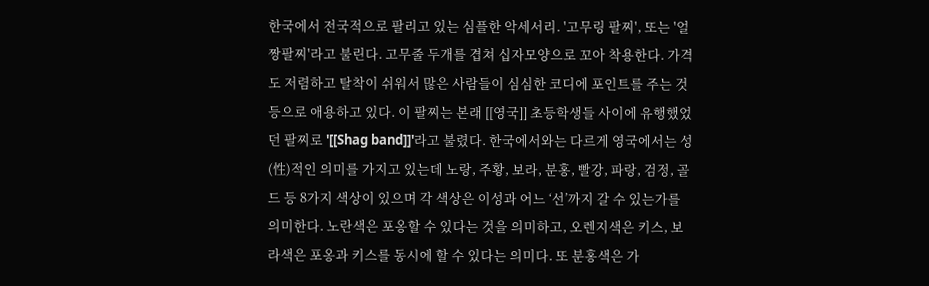한국에서 전국적으로 팔리고 있는 심플한 악세서리. '고무링 팔찌', 또는 '얼짱팔찌'라고 불린다. 고무줄 두개를 겹쳐 십자모양으로 꼬아 착용한다. 가격도 저렴하고 탈착이 쉬워서 많은 사람들이 심심한 코디에 포인트를 주는 것 등으로 애용하고 있다. 이 팔찌는 본래 [[영국]] 초등학생들 사이에 유행했었던 팔찌로 '[[Shag band]]'라고 불렸다. 한국에서와는 다르게 영국에서는 성(性)적인 의미를 가지고 있는데 노랑, 주황, 보라, 분홍, 빨강, 파랑, 검정, 골드 등 8가지 색상이 있으며 각 색상은 이성과 어느 ‘선’까지 갈 수 있는가를 의미한다. 노란색은 포옹할 수 있다는 것을 의미하고, 오렌지색은 키스, 보라색은 포옹과 키스를 동시에 할 수 있다는 의미다. 또 분홍색은 가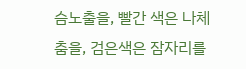슴노출을, 빨간 색은 나체 춤을, 검은색은 잠자리를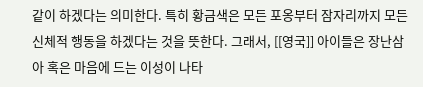같이 하겠다는 의미한다. 특히 황금색은 모든 포옹부터 잠자리까지 모든 신체적 행동을 하겠다는 것을 뜻한다. 그래서, [[영국]] 아이들은 장난삼아 혹은 마음에 드는 이성이 나타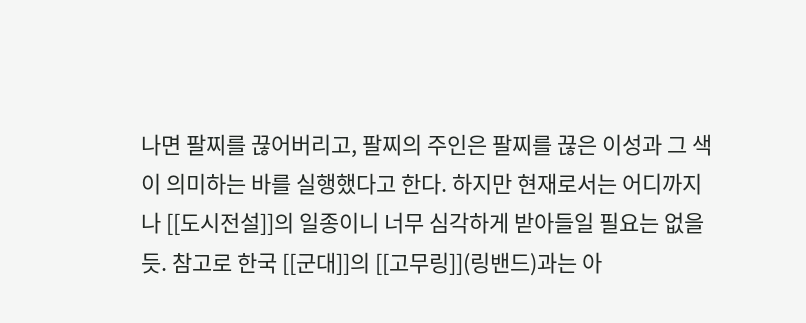나면 팔찌를 끊어버리고, 팔찌의 주인은 팔찌를 끊은 이성과 그 색이 의미하는 바를 실행했다고 한다. 하지만 현재로서는 어디까지나 [[도시전설]]의 일종이니 너무 심각하게 받아들일 필요는 없을 듯. 참고로 한국 [[군대]]의 [[고무링]](링밴드)과는 아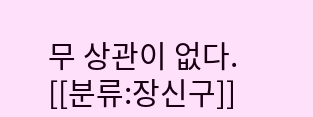무 상관이 없다. [[분류:장신구]]